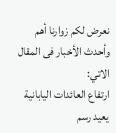نعرض لكم زوارنا أهم وأحدث الأخبار فى المقال الاتي:
ارتفاع العائدات اليابانية يعيد رسم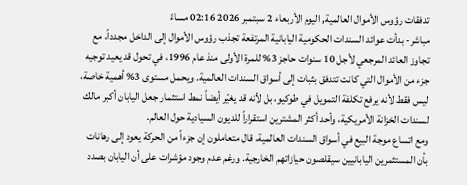تدفقات رؤوس الأموال العالمية, اليوم الأربعاء 2 سبتمبر 2026 02:16 مساءً
مباشر- بدأت عوائد السندات الحكومية اليابانية المرتفعة تجذب رؤوس الأموال إلى الداخل مجدداً، مع تجاوز العائد المرجعي لأجل 10 سنوات حاجز 3% للمرة الأولى منذ عام 1996، في تحول قد يعيد توجيه جزء من الأموال التي كانت تتدفق بثبات إلى أسواق السندات العالمية. ويحمل مستوى 3% أهمية خاصة، ليس فقط لأنه يرفع تكلفة التمويل في طوكيو، بل لأنه قد يغيّر أيضاً نمط استثمار جعل اليابان أكبر مالك لسندات الخزانة الأمريكية، وأحد أكثر المشترين استقراراً للديون السيادية حول العالم.
ومع اتساع موجة البيع في أسواق السندات العالمية، قال متعاملون إن جزءاً من الحركة يعود إلى رهانات بأن المستثمرين اليابانيين سيقلصون حيازاتهم الخارجية. ورغم عدم وجود مؤشرات على أن اليابان بصدد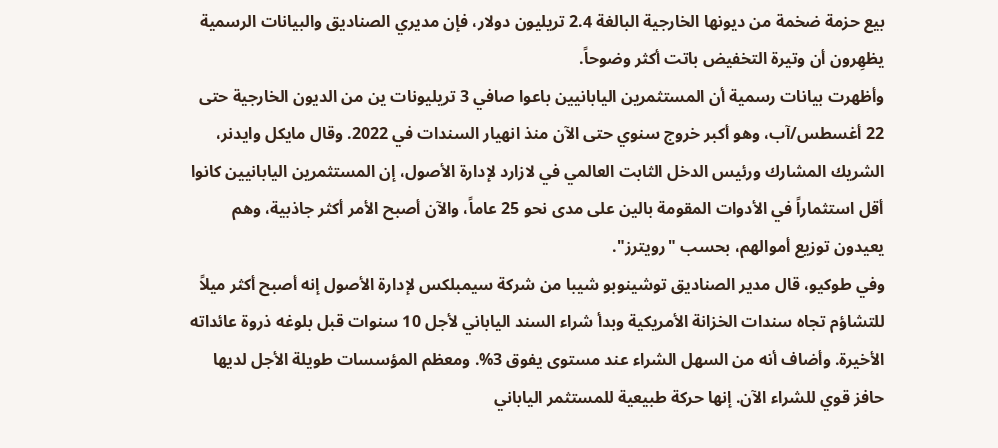بيع حزمة ضخمة من ديونها الخارجية البالغة 2.4 تريليون دولار، فإن مديري الصناديق والبيانات الرسمية يظهِرون أن وتيرة التخفيض باتت أكثر وضوحاً.
وأظهرت بيانات رسمية أن المستثمرين اليابانيين باعوا صافي 3 تريليونات ين من الديون الخارجية حتى 22 أغسطس/آب، وهو أكبر خروج سنوي حتى الآن منذ انهيار السندات في 2022. وقال مايكل وايدنر، الشريك المشارك ورئيس الدخل الثابت العالمي في لازارد لإدارة الأصول، إن المستثمرين اليابانيين كانوا أقل استثماراً في الأدوات المقومة بالين على مدى نحو 25 عاماً، والآن أصبح الأمر أكثر جاذبية، وهم يعيدون توزيع أموالهم، بحسب "رويترز".
وفي طوكيو، قال مدير الصناديق توشينوبو شيبا من شركة سيمبلكس لإدارة الأصول إنه أصبح أكثر ميلاً للتشاؤم تجاه سندات الخزانة الأمريكية وبدأ شراء السند الياباني لأجل 10 سنوات قبل بلوغه ذروة عائداته الأخيرة. وأضاف أنه من السهل الشراء عند مستوى يفوق 3%. ومعظم المؤسسات طويلة الأجل لديها حافز قوي للشراء الآن. إنها حركة طبيعية للمستثمر الياباني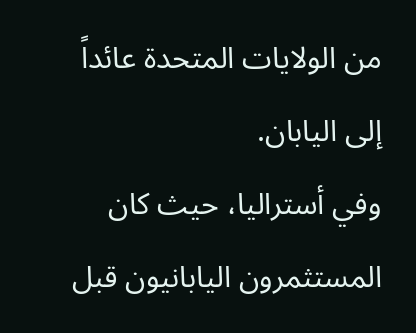من الولايات المتحدة عائداً إلى اليابان.
وفي أستراليا، حيث كان المستثمرون اليابانيون قبل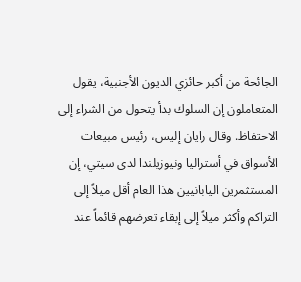الجائحة من أكبر حائزي الديون الأجنبية، يقول المتعاملون إن السلوك بدأ يتحول من الشراء إلى الاحتفاظ. وقال رايان إليس، رئيس مبيعات الأسواق في أستراليا ونيوزيلندا لدى سيتي، إن المستثمرين اليابانيين هذا العام أقل ميلاً إلى التراكم وأكثر ميلاً إلى إبقاء تعرضهم قائماً عند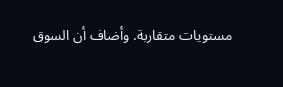مستويات متقاربة. وأضاف أن السوق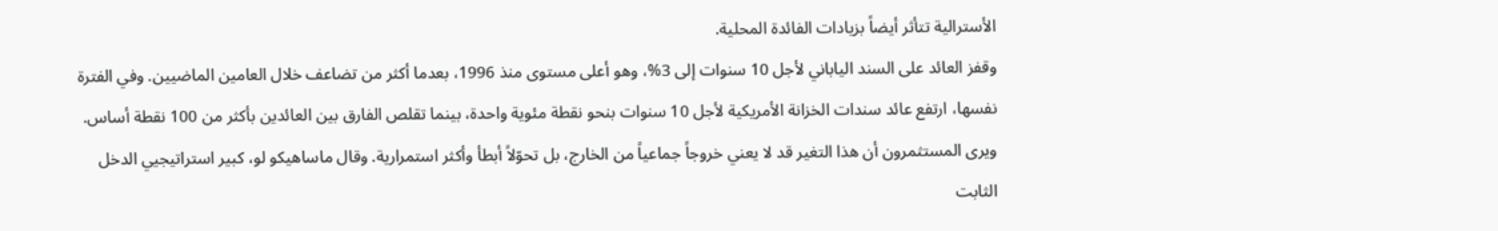الأسترالية تتأثر أيضاً بزيادات الفائدة المحلية.
وقفز العائد على السند الياباني لأجل 10 سنوات إلى 3%، وهو أعلى مستوى منذ 1996، بعدما أكثر من تضاعف خلال العامين الماضيين. وفي الفترة نفسها، ارتفع عائد سندات الخزانة الأمريكية لأجل 10 سنوات بنحو نقطة مئوية واحدة، بينما تقلص الفارق بين العائدين بأكثر من 100 نقطة أساس.
ويرى المستثمرون أن هذا التغير قد لا يعني خروجاً جماعياً من الخارج، بل تحوّلاً أبطأ وأكثر استمرارية. وقال ماساهيكو لو، كبير استراتيجيي الدخل الثابت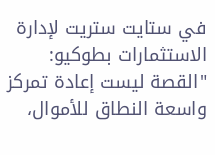في ستايت ستريت لإدارة الاستثمارات بطوكيو: "القصة ليست إعادة تمركز واسعة النطاق للأموال،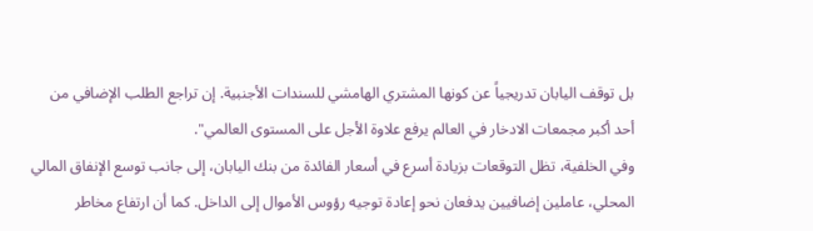بل توقف اليابان تدريجياً عن كونها المشتري الهامشي للسندات الأجنبية. إن تراجع الطلب الإضافي من أحد أكبر مجمعات الادخار في العالم يرفع علاوة الأجل على المستوى العالمي".
وفي الخلفية، تظل التوقعات بزيادة أسرع في أسعار الفائدة من بنك اليابان، إلى جانب توسع الإنفاق المالي المحلي، عاملين إضافيين يدفعان نحو إعادة توجيه رؤوس الأموال إلى الداخل. كما أن ارتفاع مخاطر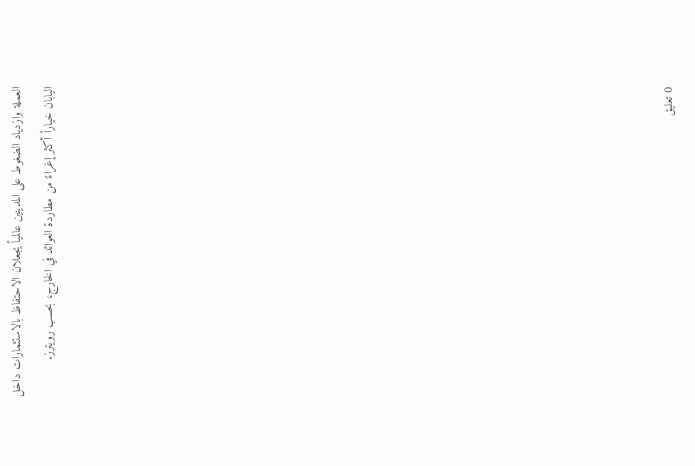العملة وازدياد الضغوط على المدينين عالمياً يجعلان الاحتفاظ بالاستثمارات داخل اليابان خياراً أكثر إغراءً من مطاردة العوائد في الخارج، بحسب رويترز.


















0 تعليق